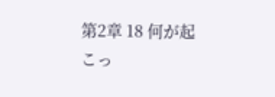第2章 18 何が起こっ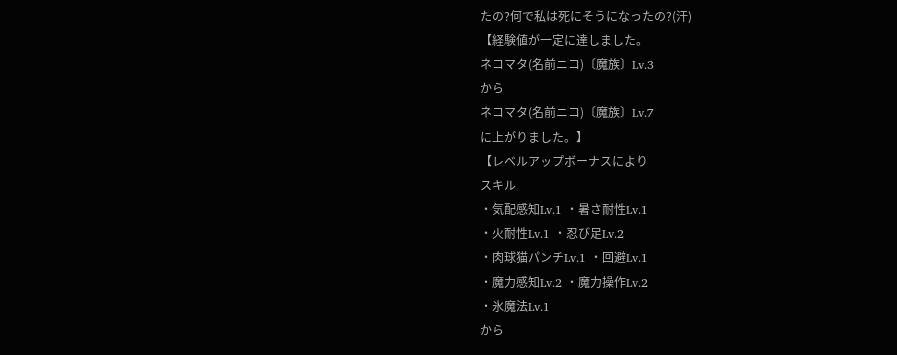たの?何で私は死にそうになったの?(汗)
【経験値が一定に達しました。
ネコマタ(名前ニコ)〔魔族〕Lv.3
から
ネコマタ(名前ニコ)〔魔族〕Lv.7
に上がりました。】
【レベルアップボーナスにより
スキル
・気配感知Lv.1 ・暑さ耐性Lv.1
・火耐性Lv.1 ・忍び足Lv.2
・肉球猫パンチLv.1 ・回避Lv.1
・魔力感知Lv.2 ・魔力操作Lv.2
・氷魔法Lv.1
から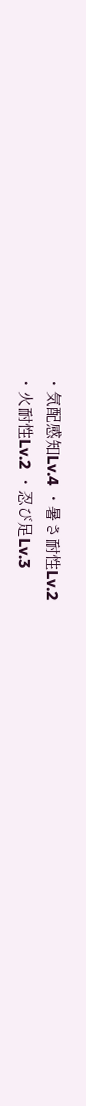・気配感知Lv.4 ・暑さ耐性Lv.2
・火耐性Lv.2 ・忍び足Lv.3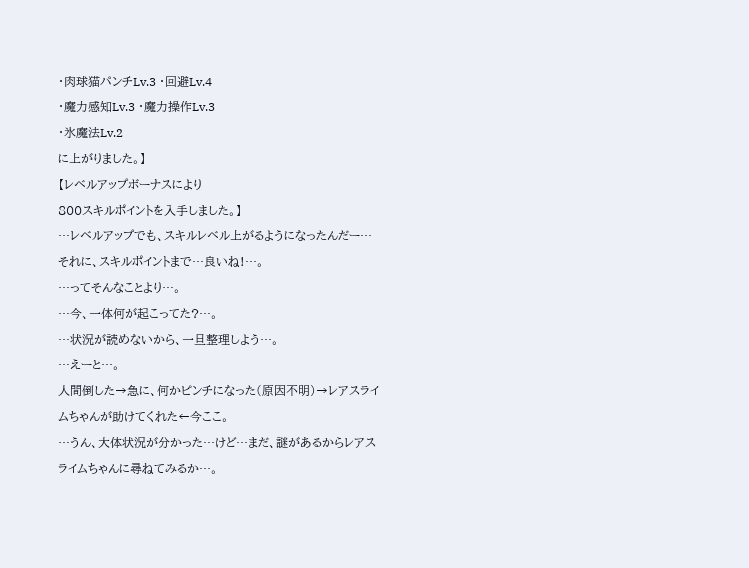・肉球猫パンチLv.3 ・回避Lv.4
・魔力感知Lv.3 ・魔力操作Lv.3
・氷魔法Lv.2
に上がりました。】
【レベルアップボーナスにより
800スキルポイントを入手しました。】
…レベルアップでも、スキルレベル上がるようになったんだー…それに、スキルポイントまで…良いね!…。
…ってそんなことより…。
…今、一体何が起こってた?…。
…状況が読めないから、一旦整理しよう…。
…えーと…。
人間倒した→急に、何かピンチになった(原因不明)→レアスライムちゃんが助けてくれた←今ここ。
…うん、大体状況が分かった…けど…まだ、謎があるからレアスライムちゃんに尋ねてみるか…。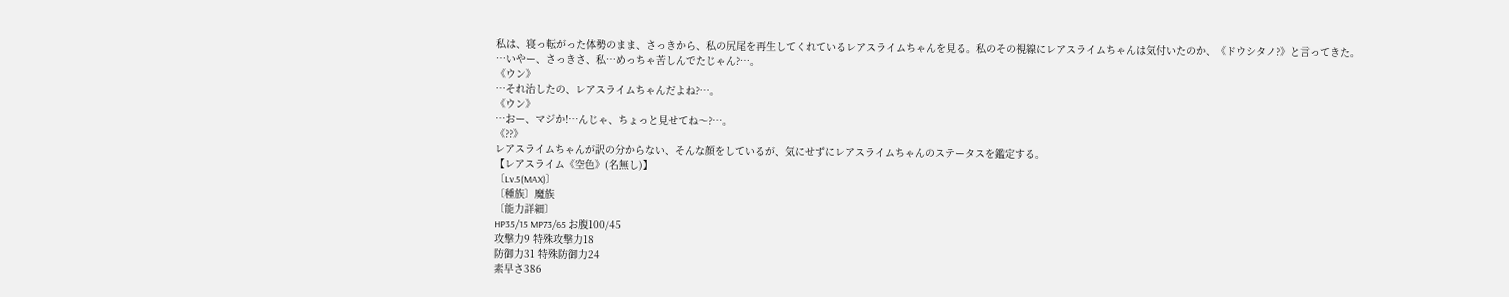私は、寝っ転がった体勢のまま、さっきから、私の尻尾を再生してくれているレアスライムちゃんを見る。私のその視線にレアスライムちゃんは気付いたのか、《ドウシタノ?》と言ってきた。
…いやー、さっきさ、私…めっちゃ苦しんでたじゃん?…。
《ウン》
…それ治したの、レアスライムちゃんだよね?…。
《ウン》
…おー、マジか!…んじゃ、ちょっと見せてね〜?…。
《??》
レアスライムちゃんが訳の分からない、そんな顔をしているが、気にせずにレアスライムちゃんのステータスを鑑定する。
【レアスライム《空色》(名無し)】
〔Lv.5(MAX)〕
〔種族〕魔族
〔能力詳細〕
HP35/15 MP73/65 お腹100/45
攻撃力9 特殊攻撃力18
防御力31 特殊防御力24
素早さ386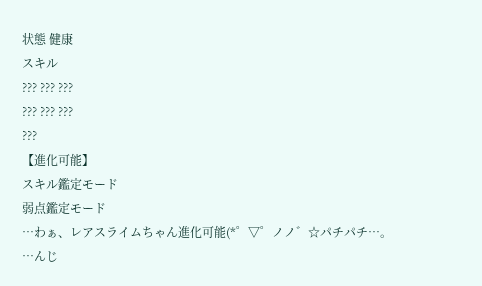状態 健康
スキル
??? ??? ???
??? ??? ???
???
【進化可能】
スキル鑑定モード
弱点鑑定モード
…わぁ、レアスライムちゃん進化可能(*゜▽゜ノノ゛☆パチパチ…。
…んじ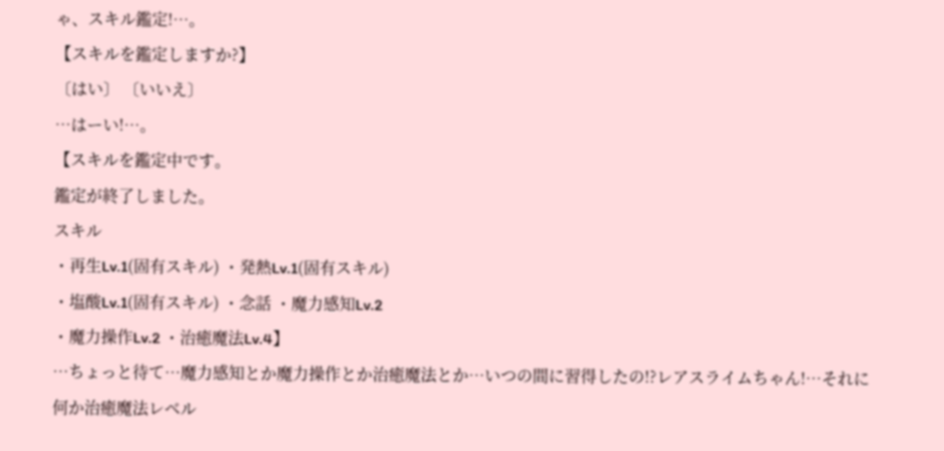ゃ、スキル鑑定!…。
【スキルを鑑定しますか?】
〔はい〕 〔いいえ〕
…はーい!…。
【スキルを鑑定中です。
鑑定が終了しました。
スキル
・再生Lv.1(固有スキル) ・発熱Lv.1(固有スキル)
・塩酸Lv.1(固有スキル) ・念話 ・魔力感知Lv.2
・魔力操作Lv.2 ・治癒魔法Lv.4】
…ちょっと待て…魔力感知とか魔力操作とか治癒魔法とか…いつの間に習得したの!?レアスライムちゃん!…それに何か治癒魔法レベル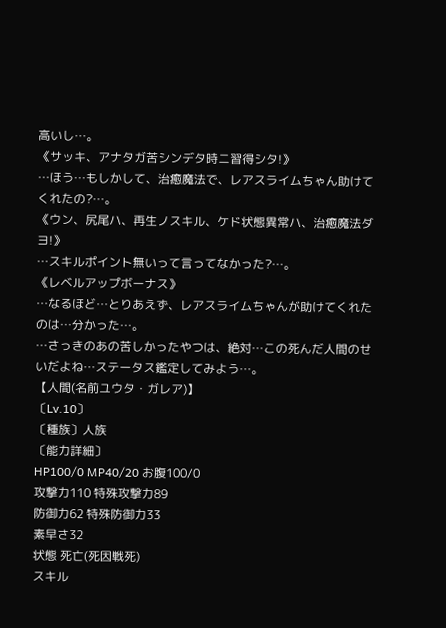高いし…。
《サッキ、アナタガ苦シンデタ時ニ習得シタ!》
…ほう…もしかして、治癒魔法で、レアスライムちゃん助けてくれたの?…。
《ウン、尻尾ハ、再生ノスキル、ケド状態異常ハ、治癒魔法ダヨ!》
…スキルポイント無いって言ってなかった?…。
《レベルアップボーナス》
…なるほど…とりあえず、レアスライムちゃんが助けてくれたのは…分かった…。
…さっきのあの苦しかったやつは、絶対…この死んだ人間のせいだよね…ステータス鑑定してみよう…。
【人間(名前ユウタ・ガレア)】
〔Lv.10〕
〔種族〕人族
〔能力詳細〕
HP100/0 MP40/20 お腹100/0
攻撃力110 特殊攻撃力89
防御力62 特殊防御力33
素早さ32
状態 死亡(死因戦死)
スキル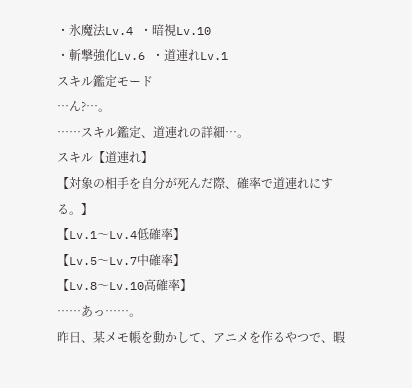・氷魔法Lv.4 ・暗視Lv.10
・斬撃強化Lv.6 ・道連れLv.1
スキル鑑定モード
…ん?…。
……スキル鑑定、道連れの詳細…。
スキル【道連れ】
【対象の相手を自分が死んだ際、確率で道連れにする。】
【Lv.1〜Lv.4低確率】
【Lv.5〜Lv.7中確率】
【Lv.8〜Lv.10高確率】
……あっ……。
昨日、某メモ帳を動かして、アニメを作るやつで、暇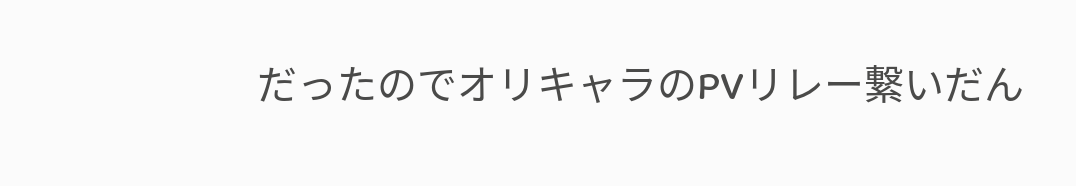だったのでオリキャラのPVリレー繋いだん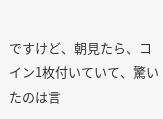ですけど、朝見たら、コイン1枚付いていて、驚いたのは言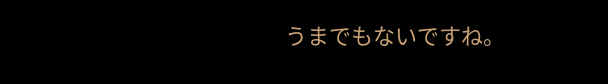うまでもないですね。